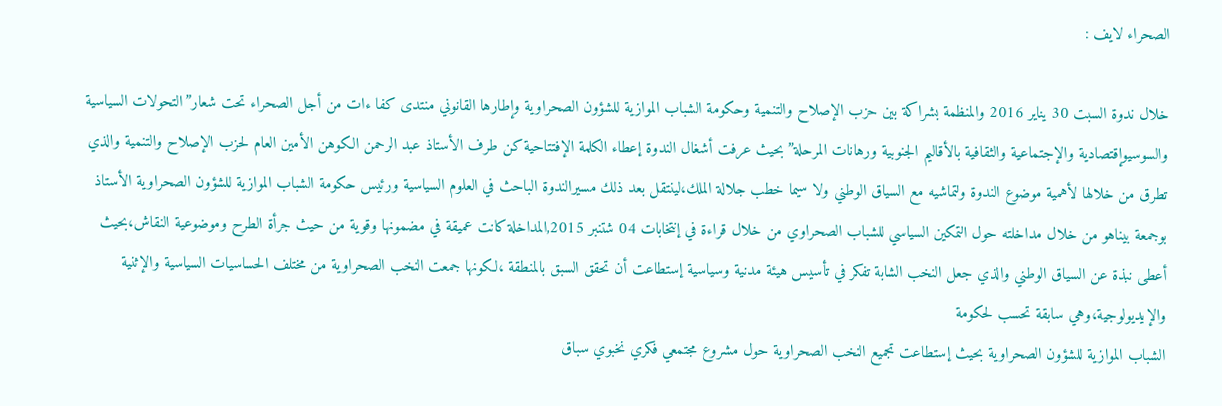الصحراء لايف :

خلال ندوة السبت 30 يناير 2016 والمنظمة بشراكة بين حزب الإصلاح والتنمية وحكومة الشباب الموازية للشؤون الصحراوية وإطارها القانوني منتدى كفا ءات من أجل الصحراء تحت شعار”التحولات السياسية والسوسيوإقتصادية والإجتماعية والثقافية بالأقاليم الجنوبية ورهانات المرحلة”بحيث عرفت أشغال الندوة إعطاء الكلمة الإفتتاحية كن طرف الأستاذ عبد الرحمن الكوهن الأمين العام لحزب الإصلاح والتنمية والذي تطرق من خلالها لأهمية موضوع الندوة ولتماشيه مع السياق الوطني ولا سيما خطب جلالة الملك،لينتقل بعد ذلك مسيرالندوة الباحث في العلوم السياسية ورئيس حكومة الشباب الموازية للشؤون الصحراوية الأستاذ بوجمعة بيناهو من خلال مداخلته حول التمكين السياسي للشباب الصحراوي من خلال قراءة في إنتخابات 04 شتنبر 2015,المداخلة كانت عميقة في مضمونها وقوية من حيث جرأة الطرح وموضوعية النقاش،بحيث أعطى نبذة عن السياق الوطني والذي جعل النخب الشابة تفكر في تأسيس هيئة مدنية وسياسية إستطاعت أن تحقق السبق بالمنطقة ،لكونها جمعت النخب الصحراوية من مختلف الحساسيات السياسية والإثنية والإيديولوجية،وهي سابقة تحسب لحكومة
الشباب الموازية للشؤون الصحراوية بحيث إستطاعت تجميع النخب الصحراوية حول مشروع مجتمعي فكري نخبوي سباق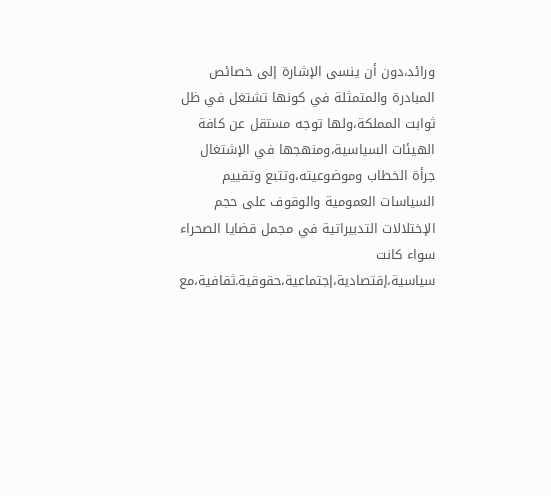ورائد،دون أن ينسى الإشارة إلى خصائص المبادرة والمتمثلة في كونها تشتغل في ظل ثوابت المملكة،ولها توجه مستقل عن كافة الهيئات السياسية،ومنهجها في الإشتغال جرأة الخطاب وموضوعيته،وتتبع وتقييم السياسات العمومية والوقوف على حجم الإختلالات التدبيراتية في مجمل قضايا الصحراء سواء كانت
سياسية،إقتصادية،إجتماعية،حقوقية.ثقافية،مع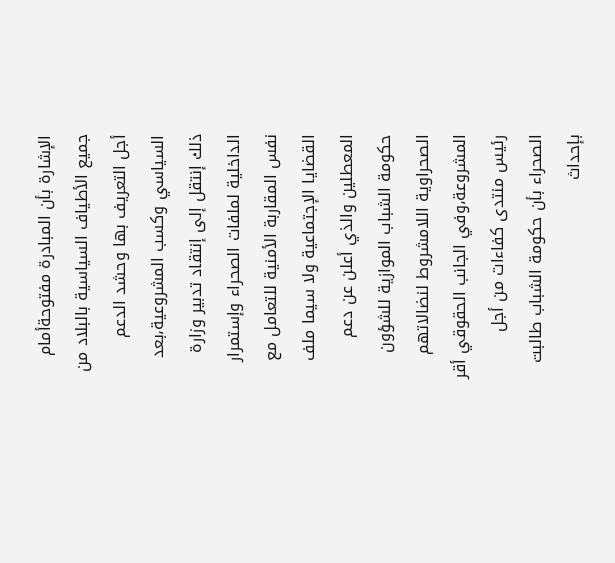الإشارة بأن المبادرة مفتوحةأمام جميع الأطياف السياسية بالبلاد من أجل التعريف بها وحشد الدعم السياسي وكسب المشروعية،بعد ذلك إنتقل إلى إنتقاد تدبير وزارة الداخلية لملفات الصحراء وإستمرار نفس المقاربة الأمنية للتعامل مع القضايا الإجتماعية ولا سيما ملف المعطلين والذي أعلن عن دعم حكومة الشباب الموازية للشؤون الصحراوية اللامشروط لنضالاتهم المشروعة،وفي الجانب الحقوقي أقر رئيس منتدى كفاءات من أجل الصحراء بأن حكومة الشباب طالبت بإحداث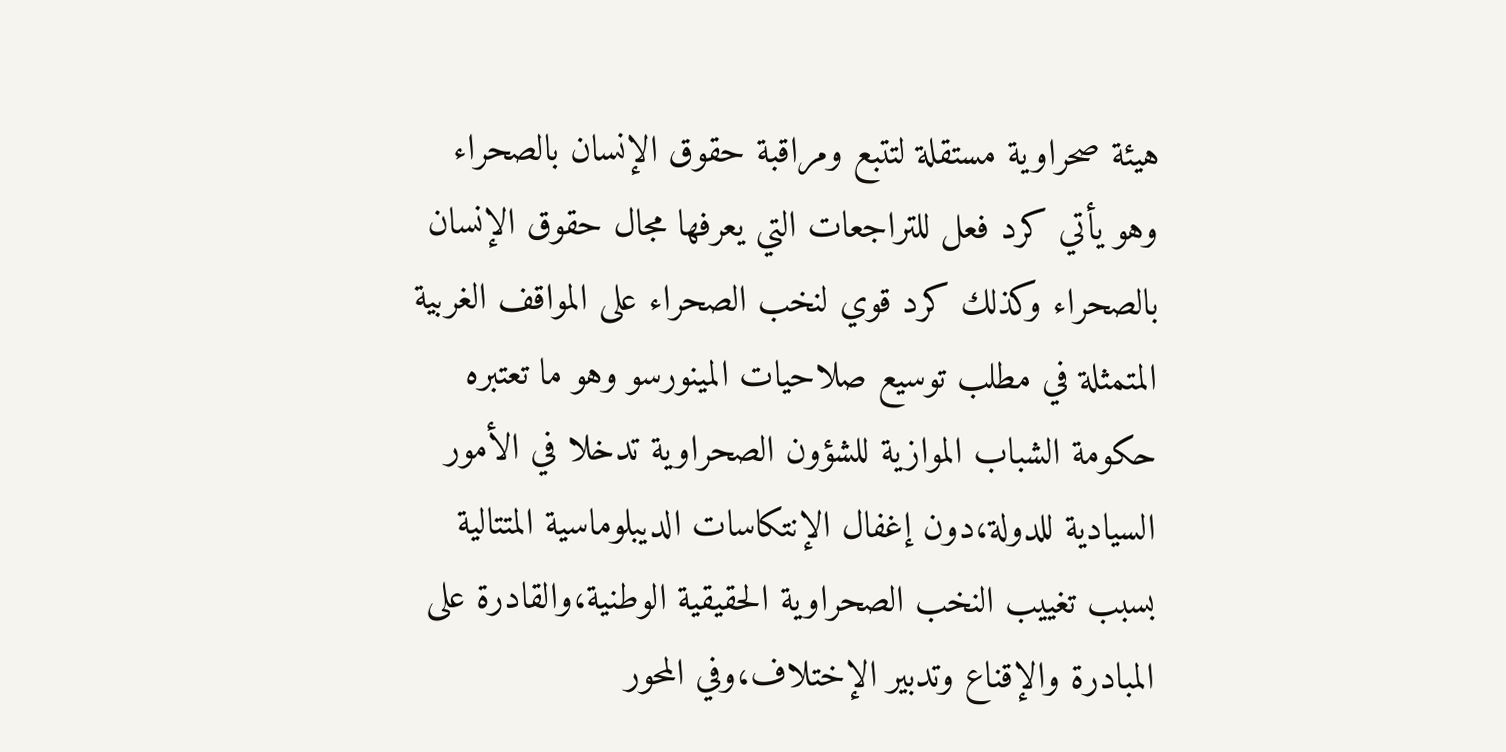هيئة صحراوية مستقلة لتتبع ومراقبة حقوق الإنسان بالصحراء وهو يأتي كرد فعل للتراجعات التي يعرفها مجال حقوق الإنسان بالصحراء وكذلك كرد قوي لنخب الصحراء على المواقف الغربية المتمثلة في مطلب توسيع صلاحيات المينورسو وهو ما تعتبره حكومة الشباب الموازية للشؤون الصحراوية تدخلا في الأمور السيادية للدولة،دون إغفال الإنتكاسات الديبلوماسية المتتالية بسبب تغييب النخب الصحراوية الحقيقية الوطنية،والقادرة على المبادرة والإقناع وتدبير الإختلاف،وفي المحور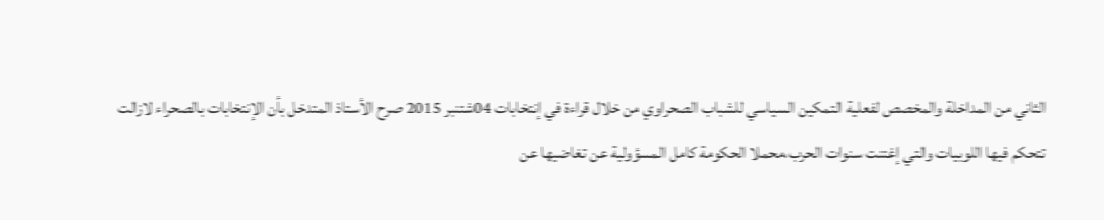الثاني من المداخلة والمخصص لفعلية التمكين السياسي للشباب الصحراوي من خلال قراءة في إنتخابات 04شتنبر 2015 صرح الأستاذ المتدخل بأن الإنتخابات بالصحراء لازالت تتحكم فيها اللوبيات والتي إغتنت سنوات الحرب،محملا الحكومة كامل المسؤولية عن تغاضيها عن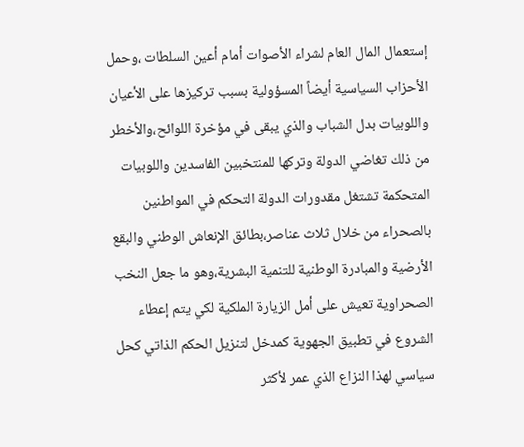إستعمال المال العام لشراء الأصوات أمام أعين السلطات ،وحمل الأحزاب السياسية أيضاً المسؤولية بسبب تركيزها على الأعيان واللوبيات بدل الشباب والذي يبقى في مؤخرة اللوائح،والأخطر من ذلك تغاضي الدولة وتركها للمنتخبين الفاسدين واللوبيات المتحكمة تشتغل مقدورات الدولة التحكم في المواطنين بالصحراء من خلال ثلاث عناصر،بطائق الإنعاش الوطني والبقع الأرضية والمبادرة الوطنية للتنمية البشرية،وهو ما جعل النخب الصحراوية تعيش على أمل الزيارة الملكية لكي يتم إعطاء الشروع في تطبيق الجهوية كمدخل لتنزيل الحكم الذاتي كحل سياسي لهذا النزاع الذي عمر لأكثر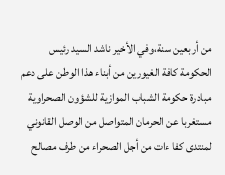من أربعين سنة،وفي الأخير ناشد السيد رئيس الحكومة كافة الغيورين من أبناء هذا الوطن على دعم مبادرة حكومة الشباب الموازية للشؤون الصحراوية مستغربا عن الحرمان المتواصل من الوصل القانوني لمنتدى كفا ءات من أجل الصحراء من طرف مصالح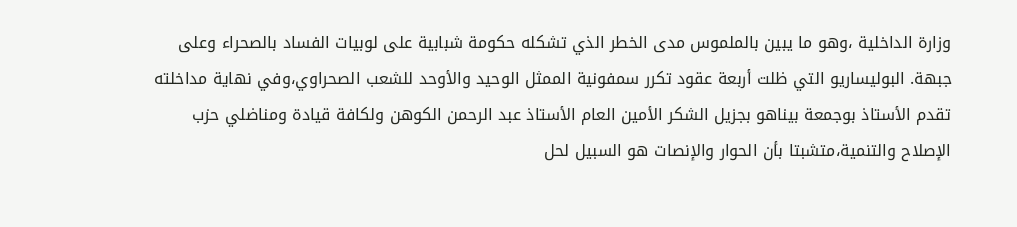وزارة الداخلية ،وهو ما يبين بالملموس مدى الخطر الذي تشكله حكومة شبابية على لوبيات الفساد بالصحراء وعلى جبهة. البوليساريو التي ظلت أربعة عقود تكرر سمفونية الممثل الوحيد والأوحد للشعب الصحراوي،وفي نهاية مداخلته تقدم الأستاذ بوجمعة بيناهو بجزيل الشكر الأمين العام الأستاذ عبد الرحمن الكوهن ولكافة قيادة ومناضلي حزب الإصلاح والتنمية،متشبتا بأن الحوار والإنصات هو السبيل لحل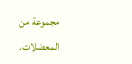مجموعة من المعضلات.